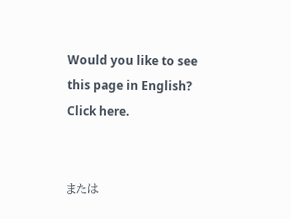Would you like to see this page in English? Click here.


または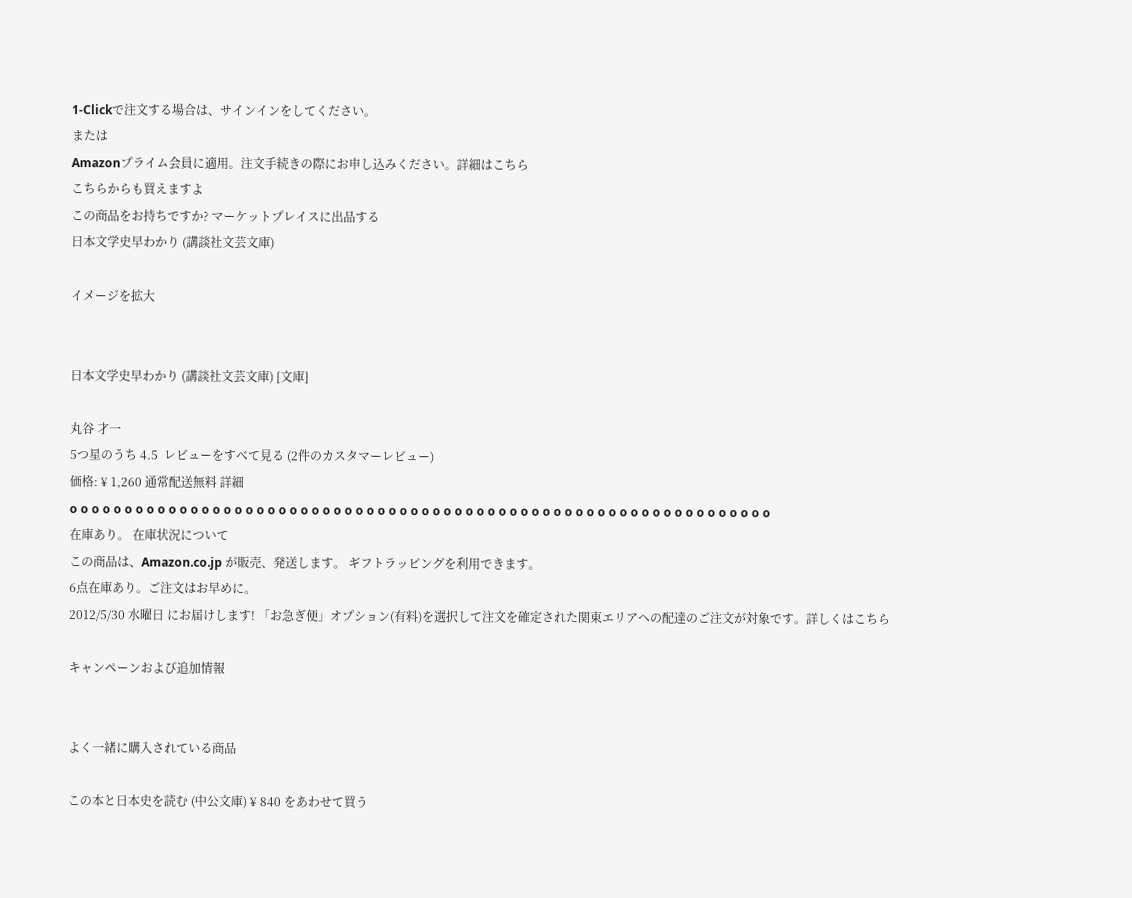1-Clickで注文する場合は、サインインをしてください。
または
Amazonプライム会員に適用。注文手続きの際にお申し込みください。詳細はこちら
こちらからも買えますよ
この商品をお持ちですか? マーケットプレイスに出品する
日本文学史早わかり (講談社文芸文庫)

イメージを拡大


日本文学史早わかり (講談社文芸文庫) [文庫]

丸谷 才一
5つ星のうち 4.5  レビューをすべて見る (2件のカスタマーレビュー)
価格: ¥ 1,260 通常配送無料 詳細
o o o o o o o o o o o o o o o o o o o o o o o o o o o o o o o o o o o o o o o o o o o o o o o o o o o o o o o o o o o o o o o o
在庫あり。 在庫状況について
この商品は、Amazon.co.jp が販売、発送します。 ギフトラッピングを利用できます。
6点在庫あり。ご注文はお早めに。
2012/5/30 水曜日 にお届けします! 「お急ぎ便」オプション(有料)を選択して注文を確定された関東エリアへの配達のご注文が対象です。詳しくはこちら

キャンペーンおよび追加情報


よく一緒に購入されている商品

この本と日本史を読む (中公文庫) ¥ 840 をあわせて買う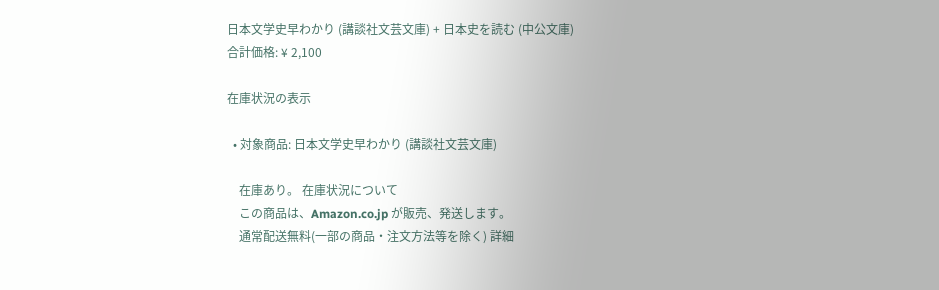日本文学史早わかり (講談社文芸文庫) + 日本史を読む (中公文庫)
合計価格: ¥ 2,100

在庫状況の表示

  • 対象商品: 日本文学史早わかり (講談社文芸文庫)

    在庫あり。 在庫状況について
    この商品は、Amazon.co.jp が販売、発送します。
    通常配送無料(一部の商品・注文方法等を除く) 詳細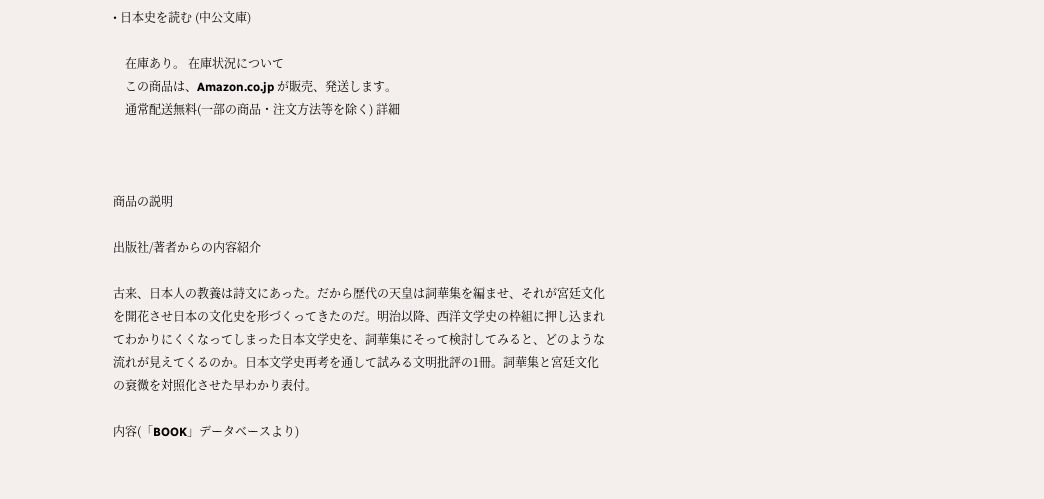• 日本史を読む (中公文庫)

    在庫あり。 在庫状況について
    この商品は、Amazon.co.jp が販売、発送します。
    通常配送無料(一部の商品・注文方法等を除く) 詳細



商品の説明

出版社/著者からの内容紹介

古来、日本人の教養は詩文にあった。だから歴代の天皇は詞華集を編ませ、それが宮廷文化を開花させ日本の文化史を形づくってきたのだ。明治以降、西洋文学史の枠組に押し込まれてわかりにくくなってしまった日本文学史を、詞華集にそって検討してみると、どのような流れが見えてくるのか。日本文学史再考を通して試みる文明批評の1冊。詞華集と宮廷文化の衰微を対照化させた早わかり表付。

内容(「BOOK」データベースより)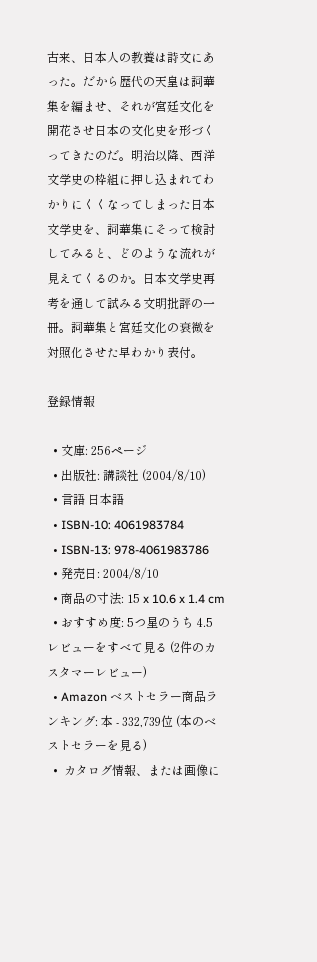古来、日本人の教養は詩文にあった。だから歴代の天皇は詞華集を編ませ、それが宮廷文化を開花させ日本の文化史を形づくってきたのだ。明治以降、西洋文学史の枠組に押し込まれてわかりにくくなってしまった日本文学史を、詞華集にそって検討してみると、どのような流れが見えてくるのか。日本文学史再考を通して試みる文明批評の一冊。詞華集と宮廷文化の衰微を対照化させた早わかり表付。

登録情報

  • 文庫: 256ページ
  • 出版社: 講談社 (2004/8/10)
  • 言語 日本語
  • ISBN-10: 4061983784
  • ISBN-13: 978-4061983786
  • 発売日: 2004/8/10
  • 商品の寸法: 15 x 10.6 x 1.4 cm
  • おすすめ度: 5つ星のうち 4.5  レビューをすべて見る (2件のカスタマーレビュー)
  • Amazon ベストセラー商品ランキング: 本 - 332,739位 (本のベストセラーを見る)
  •  カタログ情報、または画像に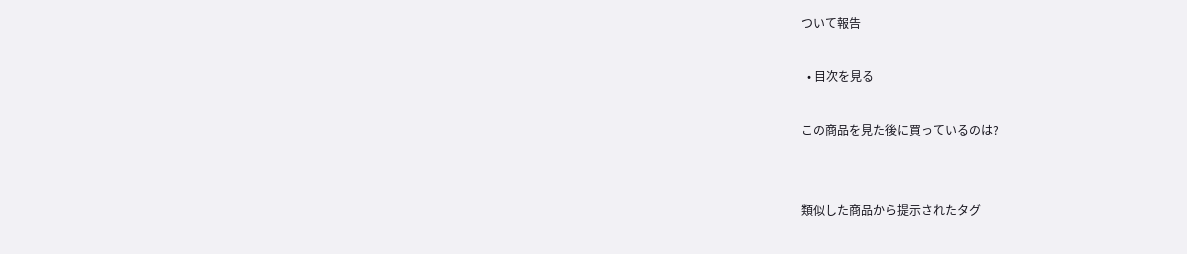ついて報告

  • 目次を見る

この商品を見た後に買っているのは?


類似した商品から提示されたタグ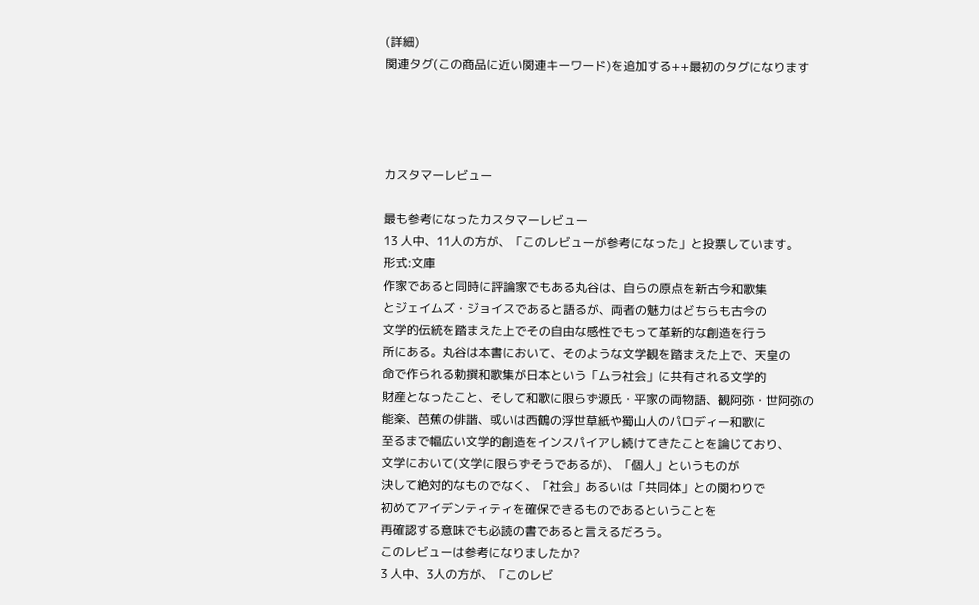(詳細)
関連タグ(この商品に近い関連キーワード)を追加する++最初のタグになります




カスタマーレビュー

最も参考になったカスタマーレビュー
13 人中、11人の方が、「このレビューが参考になった」と投票しています。
形式:文庫
作家であると同時に評論家でもある丸谷は、自らの原点を新古今和歌集
とジェイムズ・ジョイスであると語るが、両者の魅力はどちらも古今の
文学的伝統を踏まえた上でその自由な感性でもって革新的な創造を行う
所にある。丸谷は本書において、そのような文学観を踏まえた上で、天皇の
命で作られる勅撰和歌集が日本という「ムラ社会」に共有される文学的
財産となったこと、そして和歌に限らず源氏・平家の両物語、観阿弥・世阿弥の
能楽、芭蕉の俳諧、或いは西鶴の浮世草紙や蜀山人のパロディー和歌に
至るまで幅広い文学的創造をインスパイアし続けてきたことを論じており、
文学において(文学に限らずそうであるが)、「個人」というものが
決して絶対的なものでなく、「社会」あるいは「共同体」との関わりで
初めてアイデンティティを確保できるものであるということを
再確認する意味でも必読の書であると言えるだろう。
このレビューは参考になりましたか?
3 人中、3人の方が、「このレビ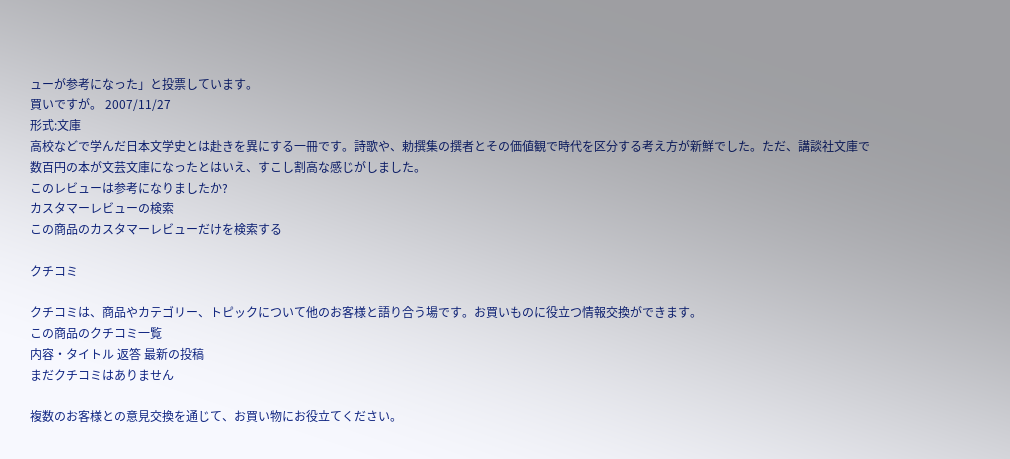ューが参考になった」と投票しています。
買いですが。 2007/11/27
形式:文庫
高校などで学んだ日本文学史とは赴きを異にする一冊です。詩歌や、勅撰集の撰者とその価値観で時代を区分する考え方が新鮮でした。ただ、講談社文庫で数百円の本が文芸文庫になったとはいえ、すこし割高な感じがしました。
このレビューは参考になりましたか?
カスタマーレビューの検索
この商品のカスタマーレビューだけを検索する

クチコミ

クチコミは、商品やカテゴリー、トピックについて他のお客様と語り合う場です。お買いものに役立つ情報交換ができます。
この商品のクチコミ一覧
内容・タイトル 返答 最新の投稿
まだクチコミはありません

複数のお客様との意見交換を通じて、お買い物にお役立てください。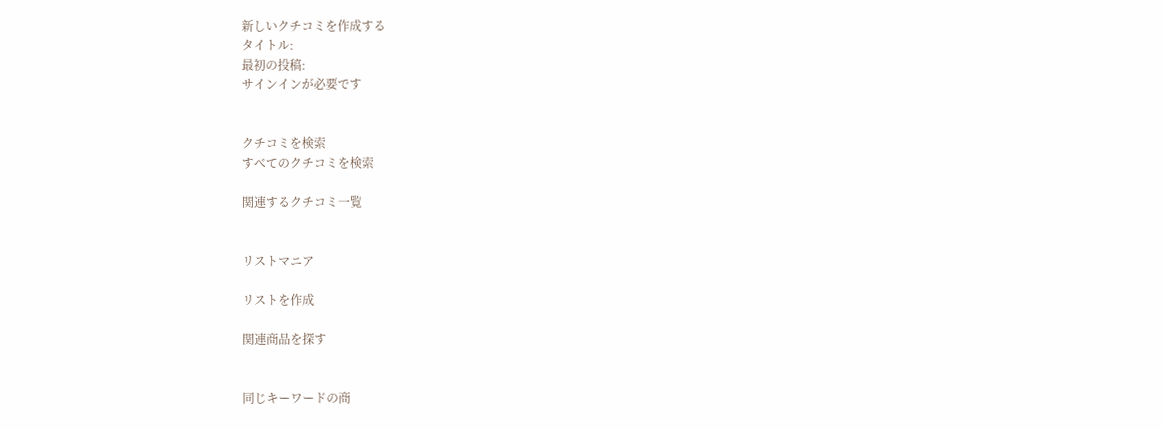新しいクチコミを作成する
タイトル:
最初の投稿:
サインインが必要です


クチコミを検索
すべてのクチコミを検索

関連するクチコミ一覧


リストマニア

リストを作成

関連商品を探す


同じキーワードの商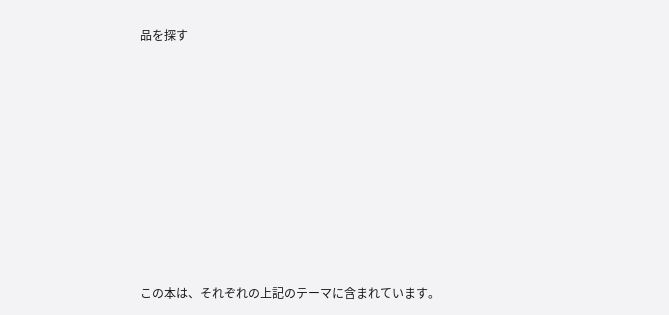品を探す









この本は、それぞれの上記のテーマに含まれています。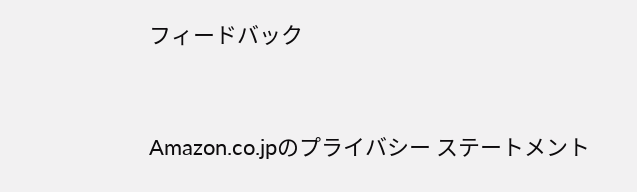フィードバック


Amazon.co.jpのプライバシー ステートメント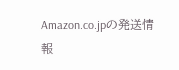Amazon.co.jpの発送情報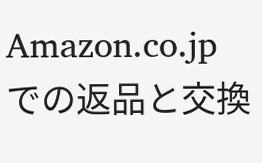Amazon.co.jpでの返品と交換